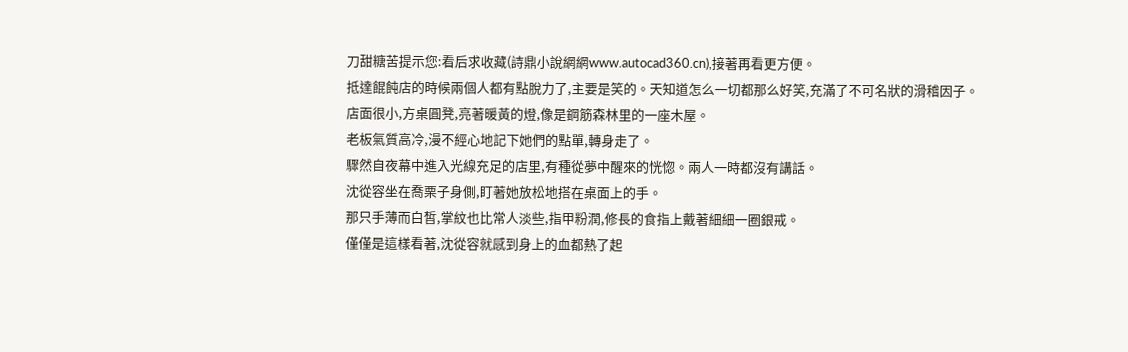刀甜糖苦提示您:看后求收藏(詩鼎小說網網www.autocad360.cn),接著再看更方便。
抵達餛飩店的時候兩個人都有點脫力了,主要是笑的。天知道怎么一切都那么好笑,充滿了不可名狀的滑稽因子。
店面很小,方桌圓凳,亮著暖黃的燈,像是鋼筋森林里的一座木屋。
老板氣質高冷,漫不經心地記下她們的點單,轉身走了。
驟然自夜幕中進入光線充足的店里,有種從夢中醒來的恍惚。兩人一時都沒有講話。
沈從容坐在喬栗子身側,盯著她放松地搭在桌面上的手。
那只手薄而白皙,掌紋也比常人淡些,指甲粉潤,修長的食指上戴著細細一圈銀戒。
僅僅是這樣看著,沈從容就感到身上的血都熱了起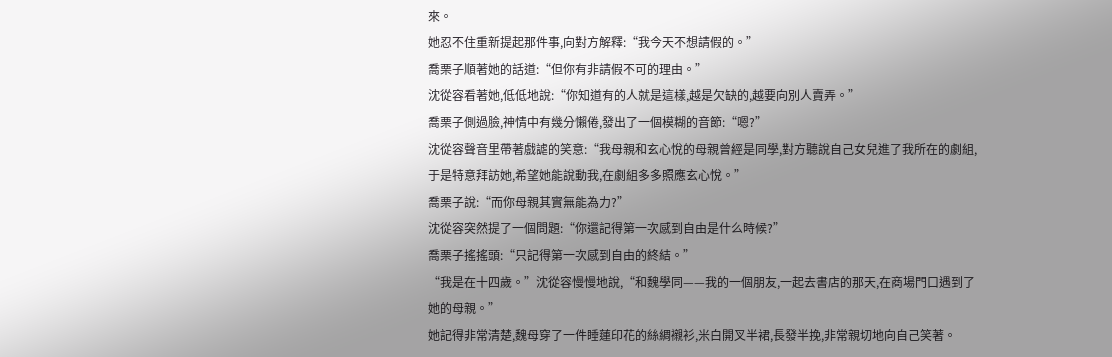來。
她忍不住重新提起那件事,向對方解釋:“我今天不想請假的。”
喬栗子順著她的話道:“但你有非請假不可的理由。”
沈從容看著她,低低地說:“你知道有的人就是這樣,越是欠缺的,越要向別人賣弄。”
喬栗子側過臉,神情中有幾分懶倦,發出了一個模糊的音節:“嗯?”
沈從容聲音里帶著戲謔的笑意:“我母親和玄心悅的母親曾經是同學,對方聽說自己女兒進了我所在的劇組,于是特意拜訪她,希望她能說動我,在劇組多多照應玄心悅。”
喬栗子說:“而你母親其實無能為力?”
沈從容突然提了一個問題:“你還記得第一次感到自由是什么時候?”
喬栗子搖搖頭:“只記得第一次感到自由的終結。”
“我是在十四歲。”沈從容慢慢地說,“和魏學同——我的一個朋友,一起去書店的那天,在商場門口遇到了她的母親。”
她記得非常清楚,魏母穿了一件睡蓮印花的絲綢襯衫,米白開叉半裙,長發半挽,非常親切地向自己笑著。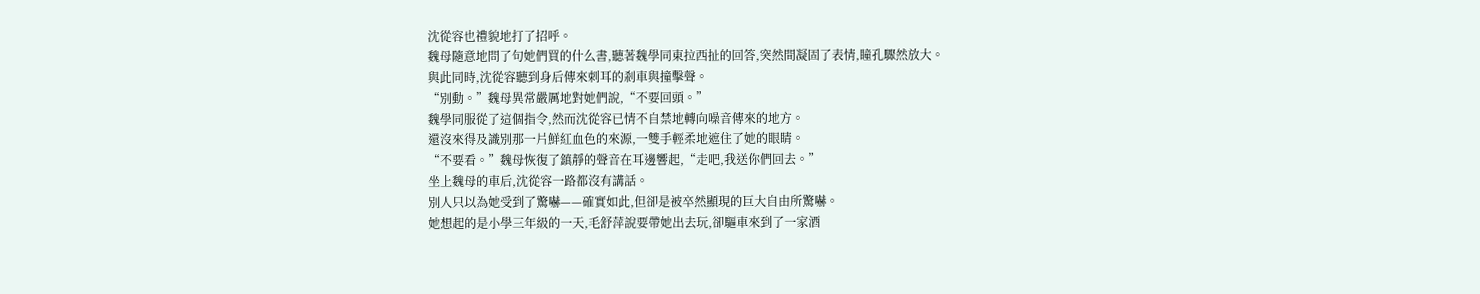沈從容也禮貌地打了招呼。
魏母隨意地問了句她們買的什么書,聽著魏學同東拉西扯的回答,突然間凝固了表情,瞳孔驟然放大。
與此同時,沈從容聽到身后傳來刺耳的剎車與撞擊聲。
“別動。”魏母異常嚴厲地對她們說,“不要回頭。”
魏學同服從了這個指令,然而沈從容已情不自禁地轉向噪音傳來的地方。
還沒來得及識別那一片鮮紅血色的來源,一雙手輕柔地遮住了她的眼睛。
“不要看。”魏母恢復了鎮靜的聲音在耳邊響起,“走吧,我送你們回去。”
坐上魏母的車后,沈從容一路都沒有講話。
別人只以為她受到了驚嚇——確實如此,但卻是被卒然顯現的巨大自由所驚嚇。
她想起的是小學三年級的一天,毛舒萍說要帶她出去玩,卻驅車來到了一家酒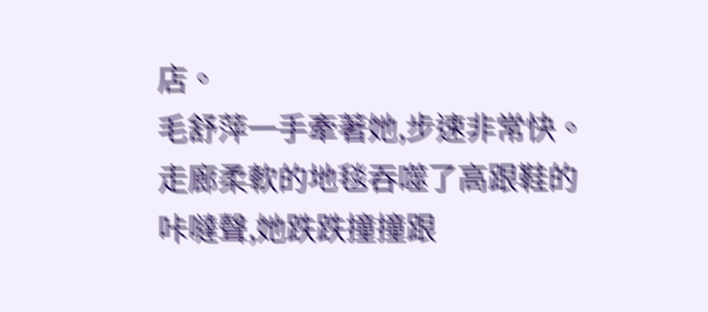店。
毛舒萍一手牽著她,步速非常快。走廊柔軟的地毯吞噬了高跟鞋的咔噠聲,她跌跌撞撞跟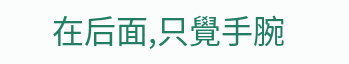在后面,只覺手腕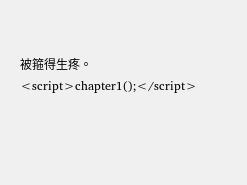被箍得生疼。<script>chapter1();</script>